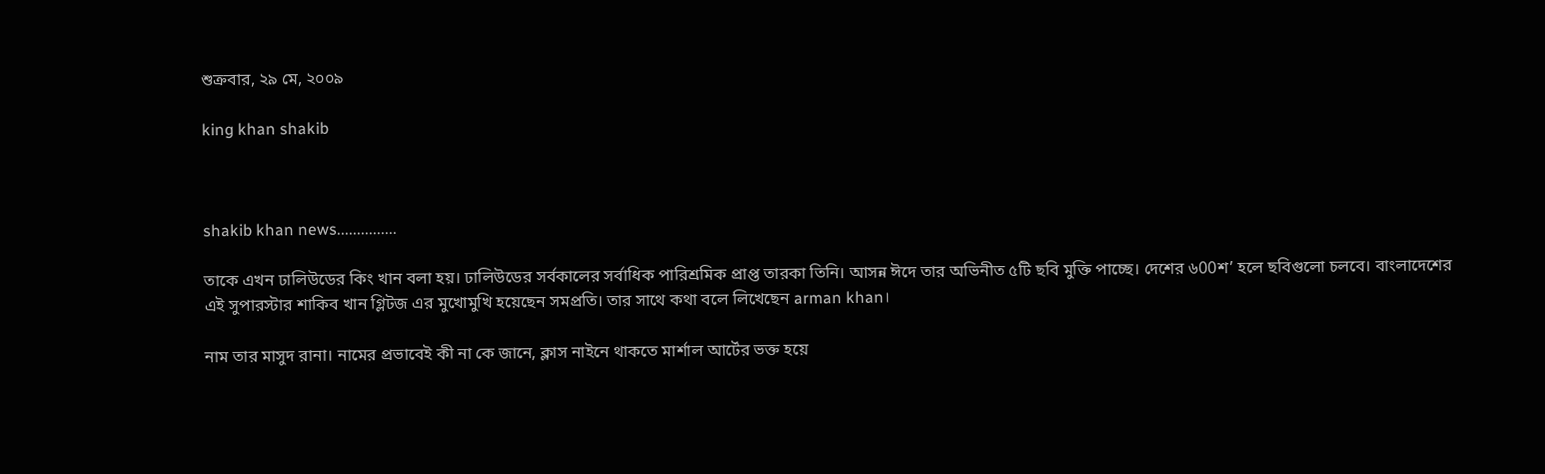শুক্রবার, ২৯ মে, ২০০৯

king khan shakib



shakib khan news...............

তাকে এখন ঢালিউডের কিং খান বলা হয়। ঢালিউডের সর্বকালের সর্বাধিক পারিশ্রমিক প্রাপ্ত তারকা তিনি। আসন্ন ঈদে তার অভিনীত ৫টি ছবি মুক্তি পাচ্ছে। দেশের ৬00শ’ হলে ছবিগুলো চলবে। বাংলাদেশের এই সুপারস্টার শাকিব খান গ্লিটজ এর মুখোমুখি হয়েছেন সমপ্রতি। তার সাথে কথা বলে লিখেছেন arman khan।

নাম তার মাসুদ রানা। নামের প্রভাবেই কী না কে জানে, ক্লাস নাইনে থাকতে মার্শাল আর্টের ভক্ত হয়ে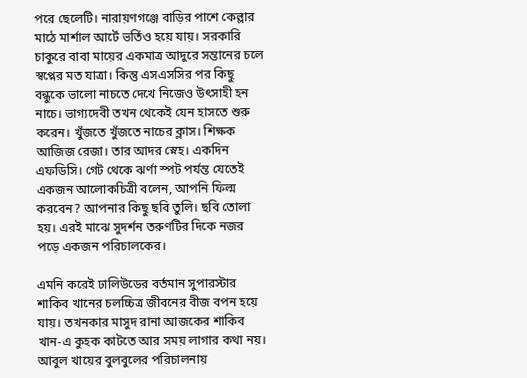পরে ছেলেটি। নারায়ণগঞ্জে বাড়ির পাশে কেল্লার মাঠে মার্শাল আর্টে ভর্তিও হয়ে যায়। সরকারি চাকুরে বাবা মায়ের একমাত্র আদুরে সন্তানের চলে স্বপ্নের মত যাত্রা। কিন্তু এসএসসির পর কিছু বন্ধুকে ভালো নাচতে দেখে নিজেও উৎসাহী হন নাচে। ভাগ্যদেবী তখন থেকেই যেন হাসতে শুরু করেন। খুঁজতে খুঁজতে নাচের ক্লাস। শিক্ষক আজিজ রেজা। তার আদর স্নেহ। একদিন এফডিসি। গেট থেকে ঝর্ণা স্পট পর্যন্ত যেতেই একজন আলোকচিত্রী বলেন, আপনি ফিল্ম করবেন? আপনার কিছু ছবি তুলি। ছবি তোলা হয়। এরই মাঝে সুদর্শন তরুণটির দিকে নজর পড়ে একজন পরিচালকের।

এমনি করেই ঢালিউডের বর্তমান সুপারস্টার শাকিব খানের চলচ্চিত্র জীবনের বীজ বপন হয়ে যায়। তখনকার মাসুদ রানা আজকের শাকিব খান-এ কুহক কাটতে আর সময় লাগার কথা নয়।
আবুল খায়ের বুলবুলের পরিচালনায়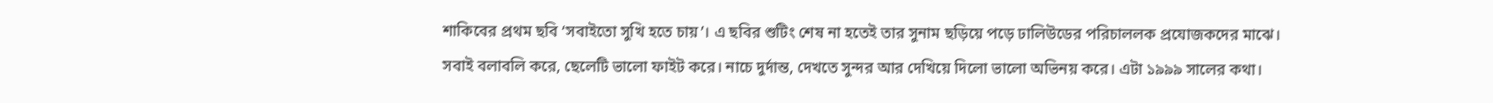শাকিবের প্রথম ছবি ‘সবাইতো সুখি হতে চায়’। এ ছবির শুটিং শেষ না হতেই তার সুনাম ছড়িয়ে পড়ে ঢালিউডের পরিচাললক প্রযোজকদের মাঝে। সবাই বলাবলি করে, ছেলেটি ভালো ফাইট করে। নাচে দুর্দান্ত, দেখতে সুন্দর আর দেখিয়ে দিলো ভালো অভিনয় করে। এটা ১৯৯৯ সালের কথা।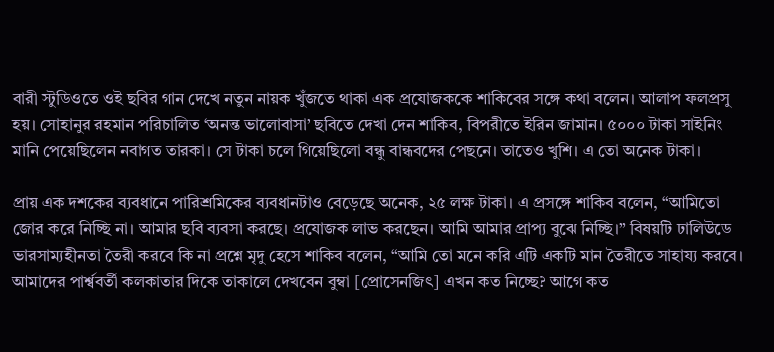বারী স্টুডিওতে ওই ছবির গান দেখে নতুন নায়ক খুঁজতে থাকা এক প্রযোজককে শাকিবের সঙ্গে কথা বলেন। আলাপ ফলপ্রসু হয়। সোহানুর রহমান পরিচালিত ‘অনন্ত ভালোবাসা’ ছবিতে দেখা দেন শাকিব, বিপরীতে ইরিন জামান। ৫০০০ টাকা সাইনিং মানি পেয়েছিলেন নবাগত তারকা। সে টাকা চলে গিয়েছিলো বন্ধু বান্ধবদের পেছনে। তাতেও খুশি। এ তো অনেক টাকা।

প্রায় এক দশকের ব্যবধানে পারিশ্রমিকের ব্যবধানটাও বেড়েছে অনেক, ২৫ লক্ষ টাকা। এ প্রসঙ্গে শাকিব বলেন, “আমিতো জোর করে নিচ্ছি না। আমার ছবি ব্যবসা করছে। প্রযোজক লাভ করছেন। আমি আমার প্রাপ্য বুঝে নিচ্ছি।” বিষয়টি ঢালিউডে ভারসাম্যহীনতা তৈরী করবে কি না প্রশ্নে মৃদু হেসে শাকিব বলেন, “আমি তো মনে করি এটি একটি মান তৈরীতে সাহায্য করবে। আমাদের পার্শ্ববর্তী কলকাতার দিকে তাকালে দেখবেন বুম্বা [প্রোসেনজিৎ] এখন কত নিচ্ছে? আগে কত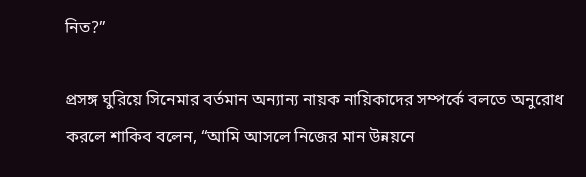নিত?”

প্রসঙ্গ ঘুরিয়ে সিনেমার বর্তমান অন্যান্য নায়ক নায়িকাদের সম্পর্কে বলতে অনুরোধ করলে শাকিব বলেন, “আমি আসলে নিজের মান উন্নয়নে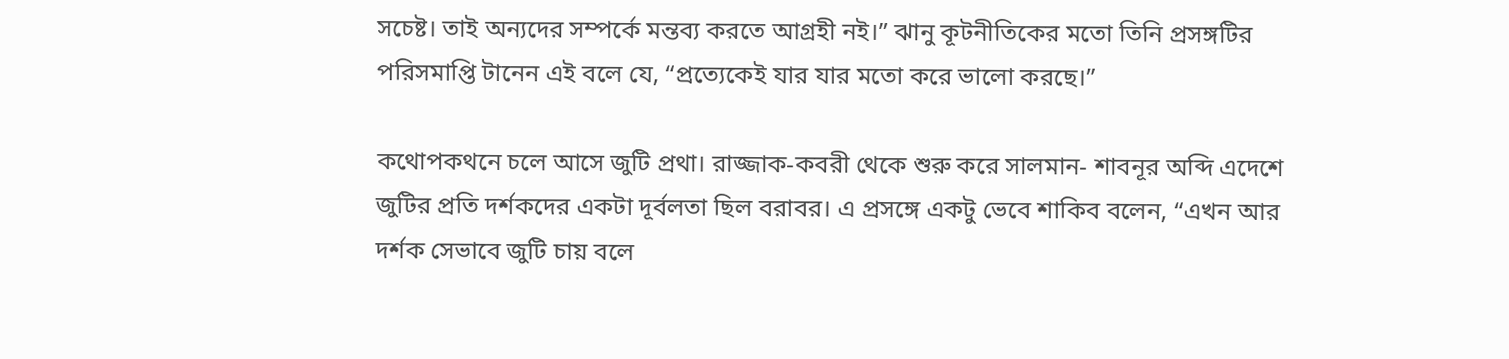সচেষ্ট। তাই অন্যদের সম্পর্কে মন্তব্য করতে আগ্রহী নই।” ঝানু কূটনীতিকের মতো তিনি প্রসঙ্গটির পরিসমাপ্তি টানেন এই বলে যে, “প্রত্যেকেই যার যার মতো করে ভালো করছে।”

কথোপকথনে চলে আসে জুটি প্রথা। রাজ্জাক-কবরী থেকে শুরু করে সালমান- শাবনূর অব্দি এদেশে জুটির প্রতি দর্শকদের একটা দূর্বলতা ছিল বরাবর। এ প্রসঙ্গে একটু ভেবে শাকিব বলেন, “এখন আর দর্শক সেভাবে জুটি চায় বলে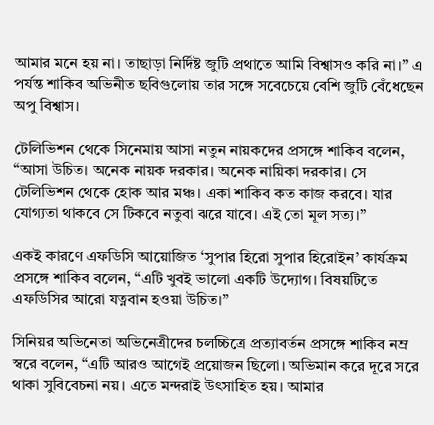আমার মনে হয় না। তাছাড়া নির্দিষ্ট জুটি প্রথাতে আমি বিশ্বাসও করি না।” এ পর্যন্ত শাকিব অভিনীত ছবিগুলোয় তার সঙ্গে সবেচেয়ে বেশি জুটি বেঁধেছেন অপু বিশ্বাস।

টেলিভিশন থেকে সিনেমায় আসা নতুন নায়কদের প্রসঙ্গে শাকিব বলেন, “আসা উচিত। অনেক নায়ক দরকার। অনেক নায়িকা দরকার। সে টেলিভিশন থেকে হোক আর মঞ্চ। একা শাকিব কত কাজ করবে। যার যোগ্যতা থাকবে সে টিকবে নতুবা ঝরে যাবে। এই তো মূল সত্য।”

একই কারণে এফডিসি আয়োজিত ‘সুপার হিরো সুপার হিরোইন’ কার্যক্রম প্রসঙ্গে শাকিব বলেন, “এটি খুবই ভালো একটি উদ্যোগ। বিষয়টিতে এফডিসির আরো যত্নবান হওয়া উচিত।”

সিনিয়র অভিনেতা অভিনেত্রীদের চলচ্চিত্রে প্রত্যাবর্তন প্রসঙ্গে শাকিব নম্র স্বরে বলেন, “এটি আরও আগেই প্রয়োজন ছিলো। অভিমান করে দূরে সরে থাকা সুবিবেচনা নয়। এতে মন্দরাই উৎসাহিত হয়। আমার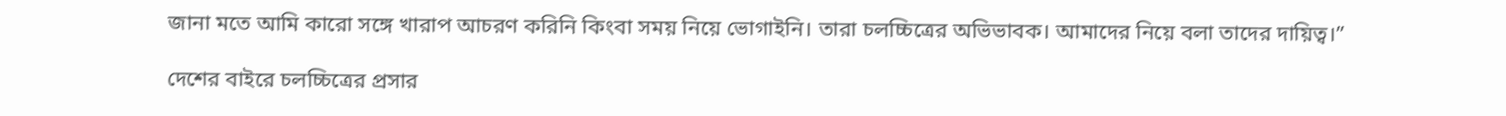জানা মতে আমি কারো সঙ্গে খারাপ আচরণ করিনি কিংবা সময় নিয়ে ভোগাইনি। তারা চলচ্চিত্রের অভিভাবক। আমাদের নিয়ে বলা তাদের দায়িত্ব।”

দেশের বাইরে চলচ্চিত্রের প্রসার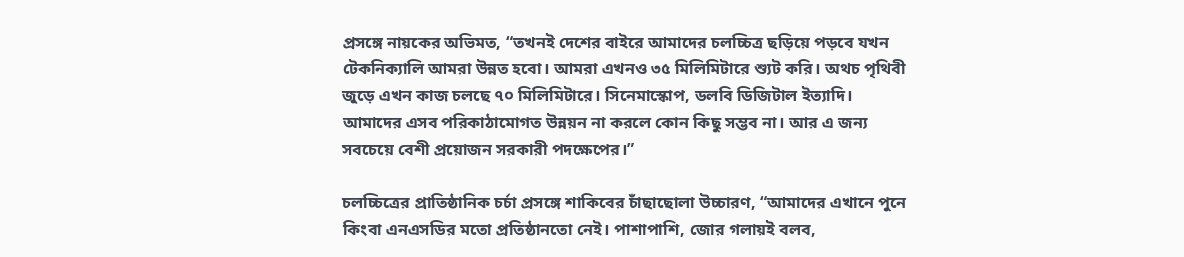প্রসঙ্গে নায়কের অভিমত, “তখনই দেশের বাইরে আমাদের চলচ্চিত্র ছড়িয়ে পড়বে যখন টেকনিক্যালি আমরা উন্নত হবো। আমরা এখনও ৩৫ মিলিমিটারে শ্যুট করি। অথচ পৃথিবী জুড়ে এখন কাজ চলছে ৭০ মিলিমিটারে। সিনেমাস্কোপ, ডলবি ডিজিটাল ইত্যাদি। আমাদের এসব পরিকাঠামোগত উন্নয়ন না করলে কোন কিছু সম্ভব না। আর এ জন্য সবচেয়ে বেশী প্রয়োজন সরকারী পদক্ষেপের।”

চলচ্চিত্রের প্রাতিষ্ঠানিক চর্চা প্রসঙ্গে শাকিবের চাঁছাছোলা উচ্চারণ, “আমাদের এখানে পুনে কিংবা এনএসডির মতো প্রতিষ্ঠানতো নেই। পাশাপাশি, জোর গলায়ই বলব,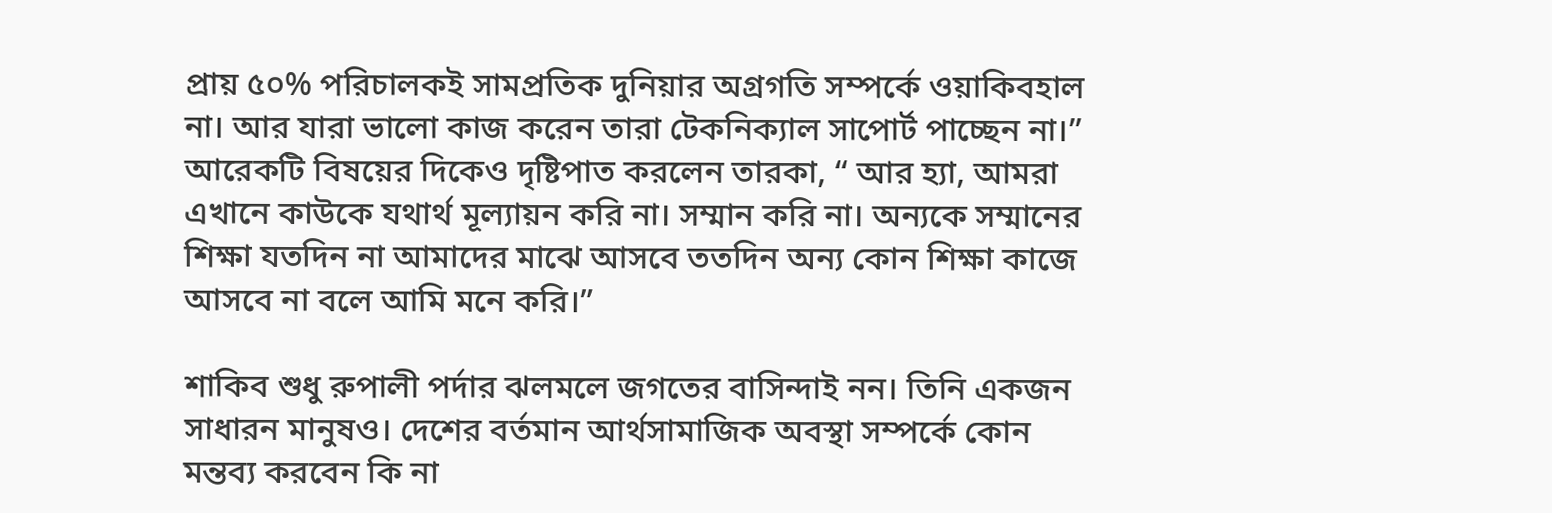প্রায় ৫০% পরিচালকই সামপ্রতিক দুনিয়ার অগ্রগতি সম্পর্কে ওয়াকিবহাল না। আর যারা ভালো কাজ করেন তারা টেকনিক্যাল সাপোর্ট পাচ্ছেন না।” আরেকটি বিষয়ের দিকেও দৃষ্টিপাত করলেন তারকা, “ আর হ্যা, আমরা এখানে কাউকে যথার্থ মূল্যায়ন করি না। সম্মান করি না। অন্যকে সম্মানের শিক্ষা যতদিন না আমাদের মাঝে আসবে ততদিন অন্য কোন শিক্ষা কাজে আসবে না বলে আমি মনে করি।”

শাকিব শুধু রুপালী পর্দার ঝলমলে জগতের বাসিন্দাই নন। তিনি একজন সাধারন মানুষও। দেশের বর্তমান আর্থসামাজিক অবস্থা সম্পর্কে কোন মন্তব্য করবেন কি না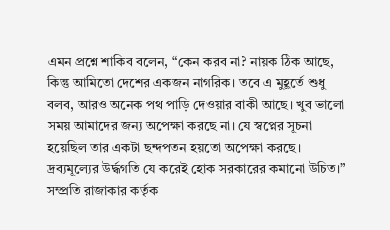এমন প্রশ্নে শাকিব বলেন, “কেন করব না? নায়ক ঠিক আছে, কিন্তু আমিতো দেশের একজন নাগরিক। তবে এ মুহূর্তে শুধু বলব, আরও অনেক পথ পাড়ি দেওয়ার বাকী আছে। খুব ভালো সময় আমাদের জন্য অপেক্ষা করছে না। যে স্বপ্নের সূচনা হয়েছিল তার একটা ছন্দপতন হয়তো অপেক্ষা করছে। দ্রব্যমূল্যের উর্দ্ধগতি যে করেই হোক সরকারের কমানো উচিত।” সম্প্রতি রাজাকার কর্তৃক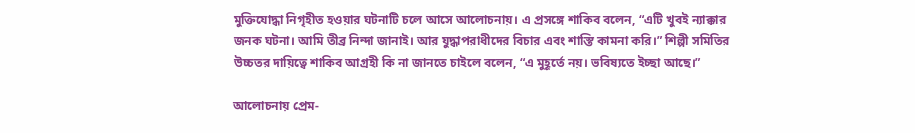মুক্তিযোদ্ধা নিগৃহীত হওয়ার ঘটনাটি চলে আসে আলোচনায়। এ প্রসঙ্গে শাকিব বলেন, “এটি খুবই ন্যাক্কার জনক ঘটনা। আমি তীব্র নিন্দা জানাই। আর যুদ্ধাপরাধীদের বিচার এবং শাস্তি কামনা করি।” শিল্পী সমিতির উচ্চতর দায়িত্বে শাকিব আগ্রহী কি না জানতে চাইলে বলেন, “এ মুহূর্তে নয়। ভবিষ্যতে ইচ্ছা আছে।”

আলোচনায় প্রেম-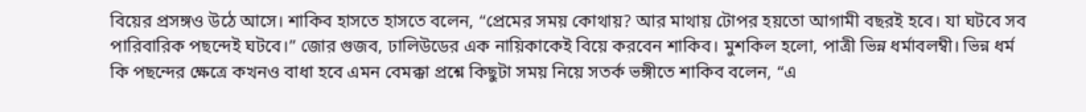বিয়ের প্রসঙ্গও উঠে আসে। শাকিব হাসতে হাসতে বলেন, “প্রেমের সময় কোথায়? আর মাথায় টোপর হয়তো আগামী বছরই হবে। যা ঘটবে সব পারিবারিক পছন্দেই ঘটবে।” জোর গুজব, ঢালিউডের এক নায়িকাকেই বিয়ে করবেন শাকিব। মুশকিল হলো, পাত্রী ভিন্ন ধর্মাবলম্বী। ভিন্ন ধর্ম কি পছন্দের ক্ষেত্রে কখনও বাধা হবে এমন বেমক্কা প্রশ্নে কিছুটা সময় নিয়ে সতর্ক ভঙ্গীতে শাকিব বলেন, “এ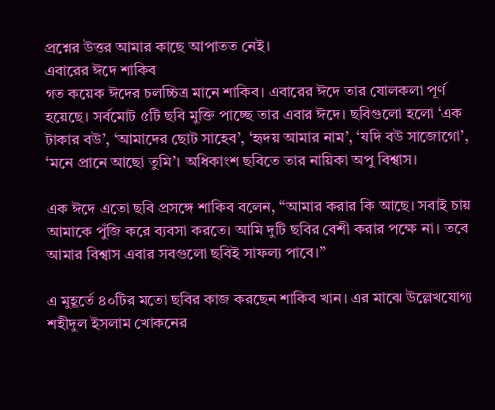প্রশ্নের উত্তর আমার কাছে আপাতত নেই।
এবারের ঈদে শাকিব
গত কয়েক ঈদের চলচ্চিত্র মানে শাকিব। এবারের ঈদে তার ষোলকলা পূর্ণ হয়েছে। সর্বমোট ৫টি ছবি মুক্তি পাচ্ছে তার এবার ঈদে। ছবিগুলো হলো ‘এক টাকার বউ’, ‘আমাদের ছোট সাহেব’, ‘হৃদয় আমার নাম’, ‘যদি বউ সাজোগো’, ‘মনে প্রানে আছো তুমি’। অধিকাংশ ছবিতে তার নায়িকা অপু বিশ্বাস।

এক ঈদে এতো ছবি প্রসঙ্গে শাকিব বলেন, “আমার করার কি আছে। সবাই চায় আমাকে পুঁজি করে ব্যবসা করতে। আমি দুটি ছবির বেশী করার পক্ষে না। তবে আমার বিশ্বাস এবার সবগুলো ছবিই সাফল্য পাবে।”

এ মুহূর্তে ৪০টির মতো ছবির কাজ করছেন শাকিব খান। এর মাঝে উল্লেখযোগ্য শহীদুল ইসলাম খোকনের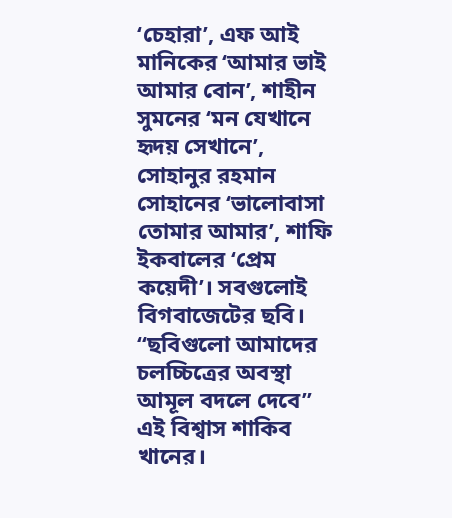‘চেহারা’, এফ আই মানিকের ‘আমার ভাই আমার বোন’, শাহীন সুমনের ‘মন যেখানে হৃদয় সেখানে’, সোহানুর রহমান সোহানের ‘ভালোবাসা তোমার আমার’, শাফি ইকবালের ‘প্রেম কয়েদী’। সবগুলোই বিগবাজেটের ছবি। “ছবিগুলো আমাদের চলচ্চিত্রের অবস্থা আমূল বদলে দেবে” এই বিশ্বাস শাকিব খানের।